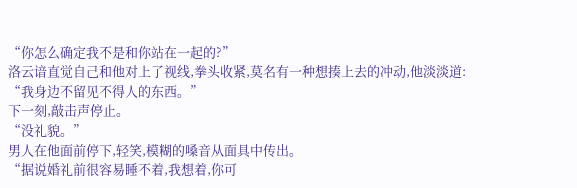“你怎么确定我不是和你站在一起的?”
洛云谙直觉自己和他对上了视线,拳头收紧,莫名有一种想揍上去的冲动,他淡淡道:
“我身边不留见不得人的东西。”
下一刻,敲击声停止。
“没礼貌。”
男人在他面前停下,轻笑,模糊的嗓音从面具中传出。
“据说婚礼前很容易睡不着,我想着,你可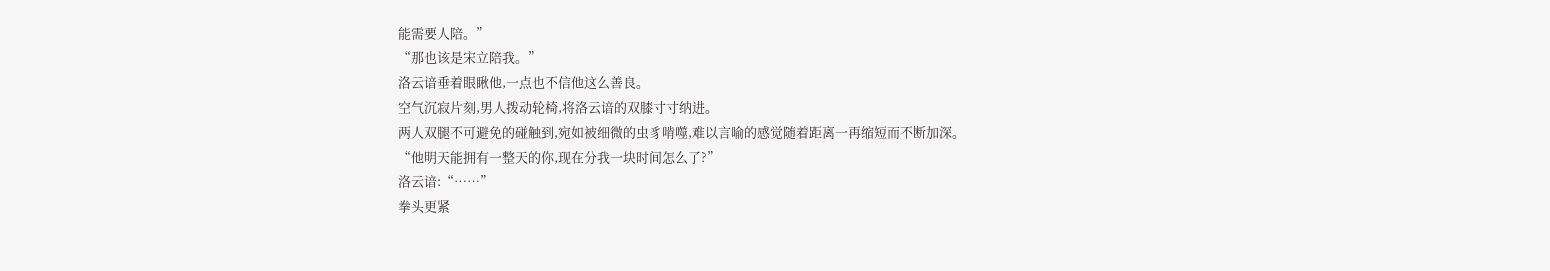能需要人陪。”
“那也该是宋立陪我。”
洛云谙垂着眼瞅他,一点也不信他这么善良。
空气沉寂片刻,男人拨动轮椅,将洛云谙的双膝寸寸纳进。
两人双腿不可避免的碰触到,宛如被细微的虫豸啃噬,难以言喻的感觉随着距离一再缩短而不断加深。
“他明天能拥有一整天的你,现在分我一块时间怎么了?”
洛云谙:“……”
拳头更紧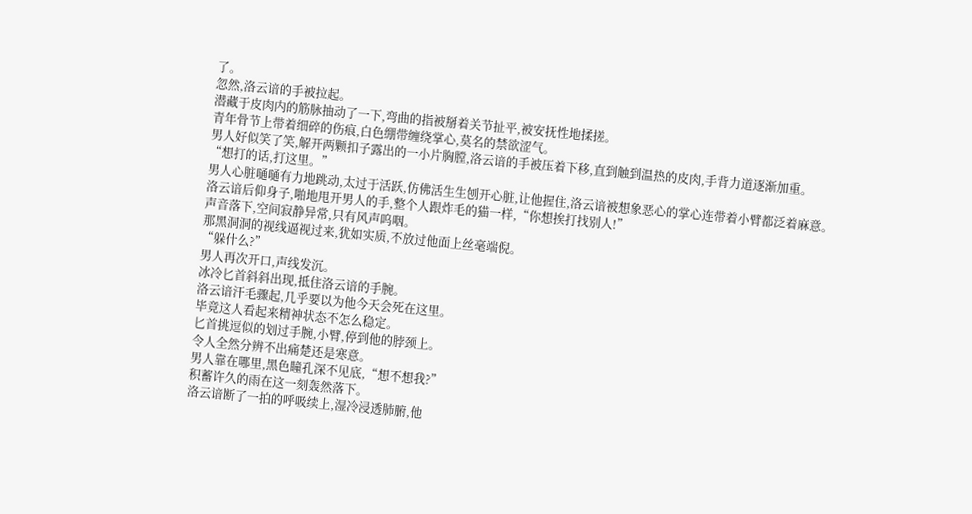了。
忽然,洛云谙的手被拉起。
潜藏于皮肉内的筋脉抽动了一下,弯曲的指被掰着关节扯平,被安抚性地揉搓。
青年骨节上带着细碎的伤痕,白色绷带缠绕掌心,莫名的禁欲涩气。
男人好似笑了笑,解开两颗扣子露出的一小片胸膛,洛云谙的手被压着下移,直到触到温热的皮肉,手背力道逐渐加重。
“想打的话,打这里。”
男人心脏嗵嗵有力地跳动,太过于活跃,仿佛活生生刨开心脏,让他握住,洛云谙被想象恶心的掌心连带着小臂都泛着麻意。
洛云谙后仰身子,啪地甩开男人的手,整个人跟炸毛的猫一样,“你想挨打找别人!”
声音落下,空间寂静异常,只有风声呜咽。
那黑洞洞的视线逼视过来,犹如实质,不放过他面上丝毫端倪。
“躲什么?”
男人再次开口,声线发沉。
冰冷匕首斜斜出现,抵住洛云谙的手腕。
洛云谙汗毛骤起,几乎要以为他今天会死在这里。
毕竟这人看起来精神状态不怎么稳定。
匕首挑逗似的划过手腕,小臂,停到他的脖颈上。
令人全然分辨不出痛楚还是寒意。
男人靠在哪里,黑色瞳孔深不见底,“想不想我?”
积蓄许久的雨在这一刻轰然落下。
洛云谙断了一拍的呼吸续上,湿冷浸透肺腑,他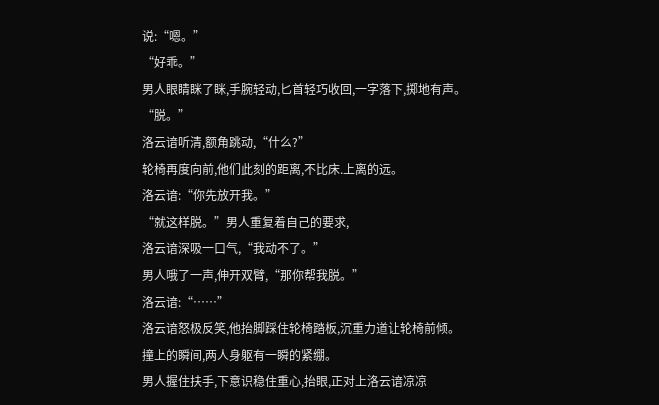说:“嗯。”
“好乖。”
男人眼睛眯了眯,手腕轻动,匕首轻巧收回,一字落下,掷地有声。
“脱。”
洛云谙听清,额角跳动,“什么?”
轮椅再度向前,他们此刻的距离,不比床.上离的远。
洛云谙:“你先放开我。”
“就这样脱。”男人重复着自己的要求,
洛云谙深吸一口气,“我动不了。”
男人哦了一声,伸开双臂,“那你帮我脱。”
洛云谙:“……”
洛云谙怒极反笑,他抬脚踩住轮椅踏板,沉重力道让轮椅前倾。
撞上的瞬间,两人身躯有一瞬的紧绷。
男人握住扶手,下意识稳住重心,抬眼,正对上洛云谙凉凉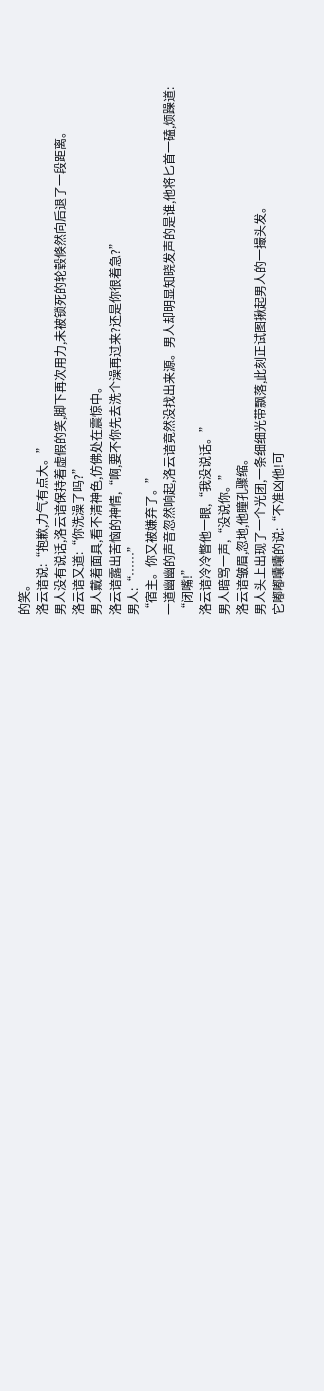的笑。
洛云谙说:“抱歉,力气有点大。”
男人没有说话,洛云谙保持着虚假的笑,脚下再次用力,未被锁死的轮毂倏然向后退了一段距离。
洛云谙又道:“你洗澡了吗?”
男人戴着面具,看不清神色,仿佛处在震惊中。
洛云谙露出苦恼的神情,“啊,要不你先去洗个澡再过来?还是你很着急?”
男人:“……”
“宿主。你又被嫌弃了。”
一道幽幽的声音忽然响起,洛云谙竟然没找出来源。男人却明显知晓发声的是谁,他将匕首一磕,烦躁道:
“闭嘴!”
洛云谙冷冷瞥他一眼,“我没说话。”
男人暗骂一声,“没说你。”
洛云谙皱眉,忽地,他瞳孔骤缩。
男人头上出现了一个光团,一条细细光带飘落,此刻正试图揪起男人的一撮头发。
它嘟嘟囔囔的说:“不准凶他!可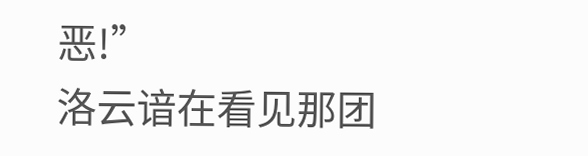恶!”
洛云谙在看见那团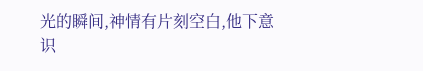光的瞬间,神情有片刻空白,他下意识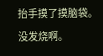抬手摸了摸脑袋。
没发烧啊。